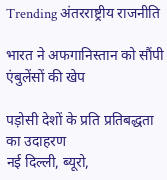Trending अंतरराष्ट्रीय राजनीति

भारत ने अफगानिस्तान को सौंपी एंबुलेंसों की खेप

पड़ोसी देशों के प्रति प्रतिबद्धता का उदाहरण
नई दिल्ली, ब्यूरो,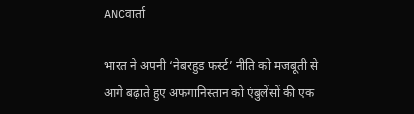ANCवार्ता

भारत ने अपनी ‘नेबरहुड फर्स्ट’ नीति को मजबूती से आगे बढ़ाते हुए अफगानिस्तान को एंबुलेंसों की एक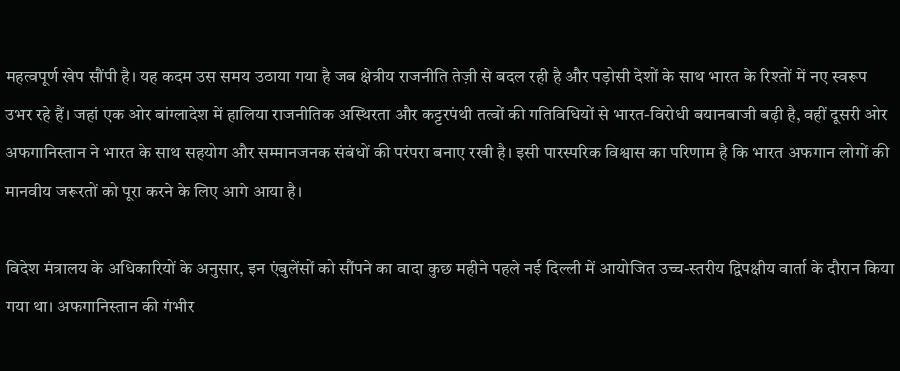महत्वपूर्ण खेप सौंपी है। यह कदम उस समय उठाया गया है जब क्षेत्रीय राजनीति तेज़ी से बदल रही है और पड़ोसी देशों के साथ भारत के रिश्तों में नए स्वरूप उभर रहे हैं। जहां एक ओर बांग्लादेश में हालिया राजनीतिक अस्थिरता और कट्टरपंथी तत्वों की गतिविधियों से भारत-विरोधी बयानबाजी बढ़ी है, वहीं दूसरी ओर अफगानिस्तान ने भारत के साथ सहयोग और सम्मानजनक संबंधों की परंपरा बनाए रखी है। इसी पारस्परिक विश्वास का परिणाम है कि भारत अफगान लोगों की मानवीय जरूरतों को पूरा करने के लिए आगे आया है।

विदेश मंत्रालय के अधिकारियों के अनुसार, इन एंबुलेंसों को सौंपने का वादा कुछ महीने पहले नई दिल्ली में आयोजित उच्च-स्तरीय द्विपक्षीय वार्ता के दौरान किया गया था। अफगानिस्तान की गंभीर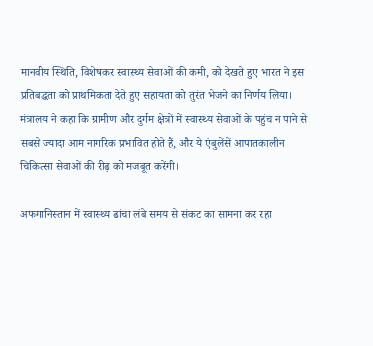मानवीय स्थिति, विशेषकर स्वास्थ्य सेवाओं की कमी, को देखते हुए भारत ने इस प्रतिबद्धता को प्राथमिकता देते हुए सहायता को तुरंत भेजने का निर्णय लिया। मंत्रालय ने कहा कि ग्रामीण और दुर्गम क्षेत्रों में स्वास्थ्य सेवाओं के पहुंच न पाने से सबसे ज्यादा आम नागरिक प्रभावित होते हैं, और ये एंबुलेंसें आपातकालीन चिकित्सा सेवाओं की रीढ़ को मजबूत करेंगी।

अफगानिस्तान में स्वास्थ्य ढांचा लंबे समय से संकट का सामना कर रहा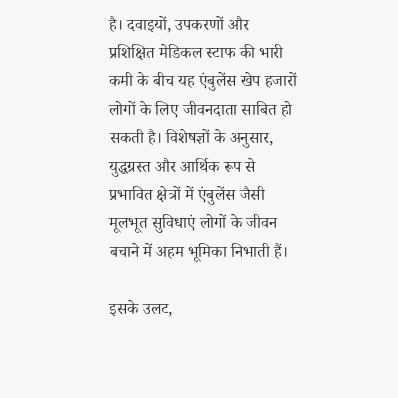है। दवाइयों, उपकरणों और प्रशिक्षित मेडिकल स्टाफ की भारी कमी के बीच यह एंबुलेंस खेप हजारों लोगों के लिए जीवनदाता साबित हो सकती है। विशेषज्ञों के अनुसार, युद्धग्रस्त और आर्थिक रूप से प्रभावित क्षेत्रों में एंबुलेंस जैसी मूलभूत सुविधाएं लोगों के जीवन बचाने में अहम भूमिका निभाती हैं।

इसके उलट,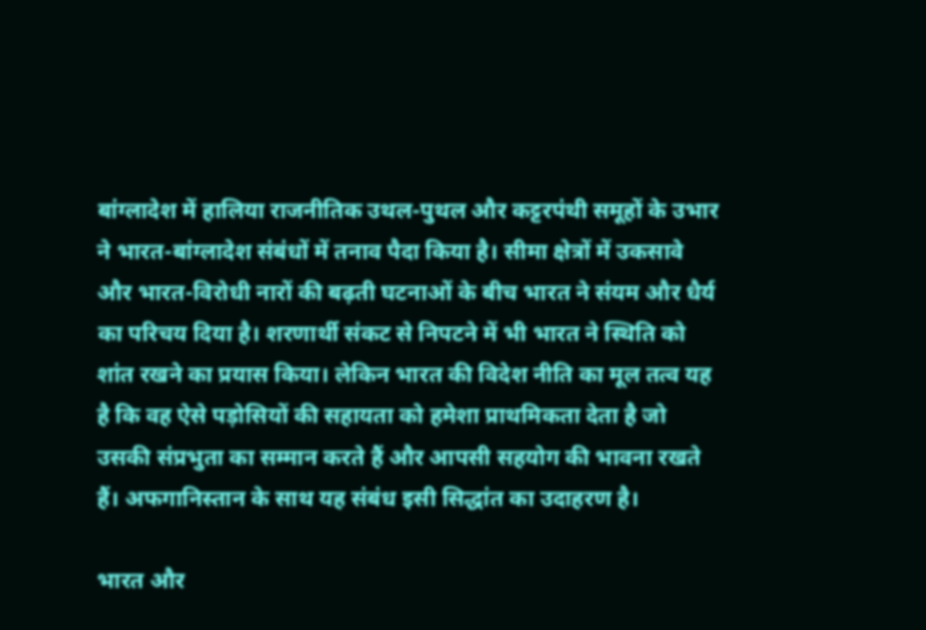बांग्लादेश में हालिया राजनीतिक उथल-पुथल और कट्टरपंथी समूहों के उभार ने भारत-बांग्लादेश संबंधों में तनाव पैदा किया है। सीमा क्षेत्रों में उकसावे और भारत-विरोधी नारों की बढ़ती घटनाओं के बीच भारत ने संयम और धैर्य का परिचय दिया है। शरणार्थी संकट से निपटने में भी भारत ने स्थिति को शांत रखने का प्रयास किया। लेकिन भारत की विदेश नीति का मूल तत्व यह है कि वह ऐसे पड़ोसियों की सहायता को हमेशा प्राथमिकता देता है जो उसकी संप्रभुता का सम्मान करते हैं और आपसी सहयोग की भावना रखते हैं। अफगानिस्तान के साथ यह संबंध इसी सिद्धांत का उदाहरण है।

भारत और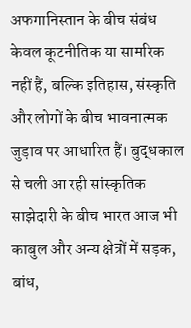अफगानिस्तान के बीच संबंध केवल कूटनीतिक या सामरिक नहीं हैं, बल्कि इतिहास, संस्कृति और लोगों के बीच भावनात्मक जुड़ाव पर आधारित हैं। बुद्धकाल से चली आ रही सांस्कृतिक साझेदारी के बीच भारत आज भी काबुल और अन्य क्षेत्रों में सड़क, बांध,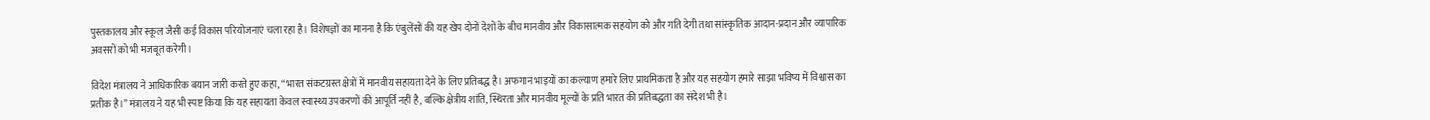पुस्तकालय और स्कूल जैसी कई विकास परियोजनाएं चला रहा है। विशेषज्ञों का मानना है कि एंबुलेंसों की यह खेप दोनों देशों के बीच मानवीय और विकासात्मक सहयोग को और गति देगी तथा सांस्कृतिक आदान-प्रदान और व्यापारिक अवसरों को भी मजबूत करेगी।

विदेश मंत्रालय ने आधिकारिक बयान जारी करते हुए कहा, “भारत संकटग्रस्त क्षेत्रों में मानवीय सहायता देने के लिए प्रतिबद्ध है। अफगान भाइयों का कल्याण हमारे लिए प्राथमिकता है और यह सहयोग हमारे साझा भविष्य में विश्वास का प्रतीक है।” मंत्रालय ने यह भी स्पष्ट किया कि यह सहायता केवल स्वास्थ्य उपकरणों की आपूर्ति नहीं है, बल्कि क्षेत्रीय शांति, स्थिरता और मानवीय मूल्यों के प्रति भारत की प्रतिबद्धता का संदेश भी है।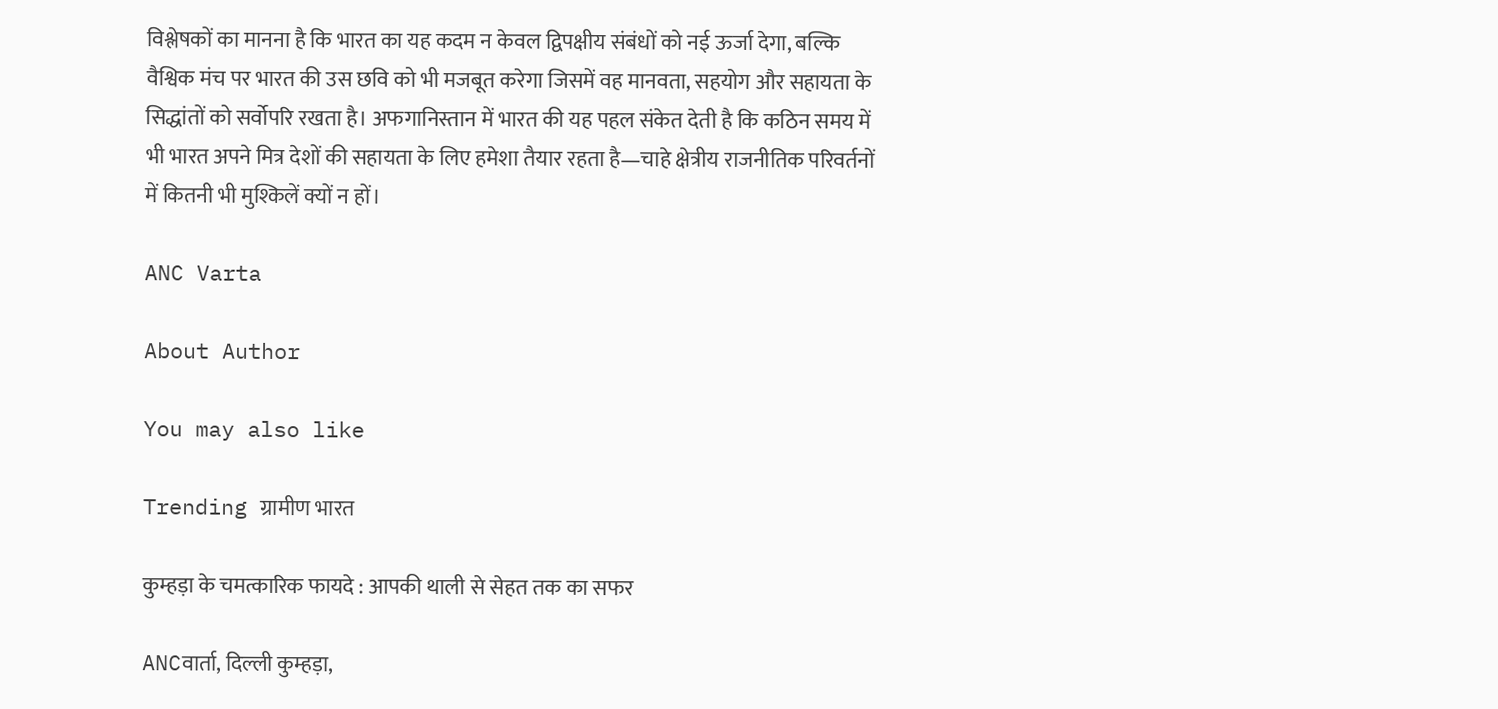विश्लेषकों का मानना है कि भारत का यह कदम न केवल द्विपक्षीय संबंधों को नई ऊर्जा देगा, बल्कि वैश्विक मंच पर भारत की उस छवि को भी मजबूत करेगा जिसमें वह मानवता, सहयोग और सहायता के सिद्धांतों को सर्वोपरि रखता है। अफगानिस्तान में भारत की यह पहल संकेत देती है कि कठिन समय में भी भारत अपने मित्र देशों की सहायता के लिए हमेशा तैयार रहता है—चाहे क्षेत्रीय राजनीतिक परिवर्तनों में कितनी भी मुश्किलें क्यों न हों।

ANC Varta

About Author

You may also like

Trending ग्रामीण भारत

कुम्हड़ा के चमत्कारिक फायदे : आपकी थाली से सेहत तक का सफर

ANCवार्ता, दिल्ली कुम्हड़ा,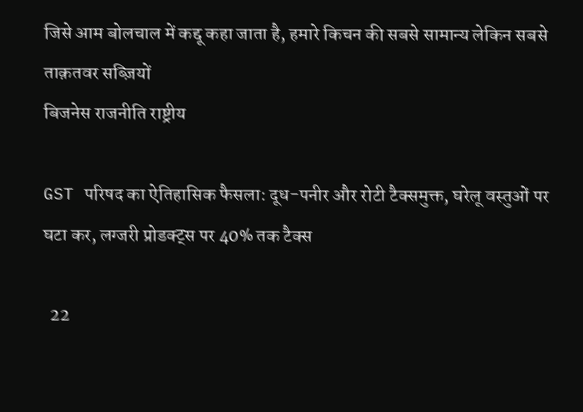जिसे आम बोलचाल में कद्दू कहा जाता है, हमारे किचन की सबसे सामान्य लेकिन सबसे ताक़तवर सब्ज़ियों
बिजनेस राजनीति राष्ट्रीय

GST परिषद का ऐतिहासिक फैसला: दूध-पनीर और रोटी टैक्समुक्त, घरेलू वस्तुओं पर घटा कर, लग्जरी प्रोडक्ट्स पर 40% तक टैक्स

  22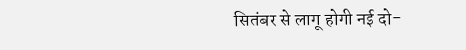सितंबर से लागू होगी नई दो-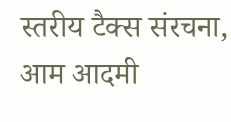स्तरीय टैक्स संरचना, आम आदमी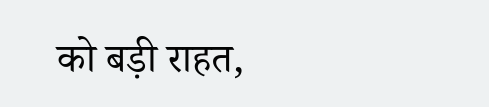को बड़ी राहत,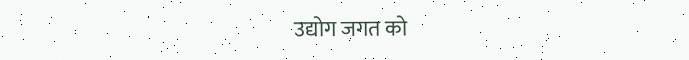उद्योग जगत को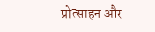प्रोत्साहन और